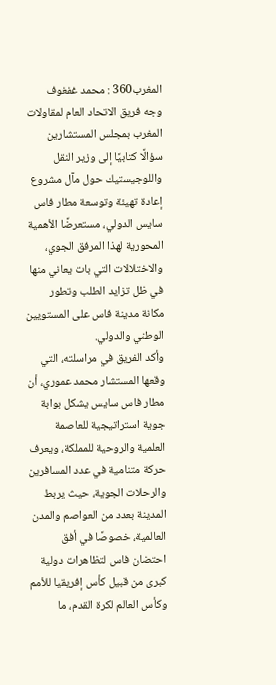المغرب360 : محمد غفغوف
وجه فريق الاتحاد العام لمقاولات المغرب بمجلس المستشارين سؤالًا كتابيًا إلى وزير النقل واللوجيستيك حول مآل مشروع إعادة تهيئة وتوسعة مطار فاس سايس الدولي، مستعرضًا الأهمية المحورية لهذا المرفق الجوي، والاختلالات التي بات يعاني منها في ظل تزايد الطلب وتطور مكانة مدينة فاس على المستويين الوطني والدولي.
وأكد الفريق في مراسلته، التي وقعها المستشار محمد عموري، أن مطار فاس سايس يشكل بوابة جوية استراتيجية للعاصمة العلمية والروحية للمملكة، ويعرف حركة متنامية في عدد المسافرين والرحلات الجوية، حيث يربط المدينة بعدد من العواصم والمدن العالمية، خصوصًا في أفق احتضان فاس لتظاهرات دولية كبرى من قبيل كأس إفريقيا للأمم وكأس العالم لكرة القدم، ما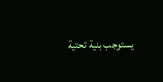يستوجب بنية تحتية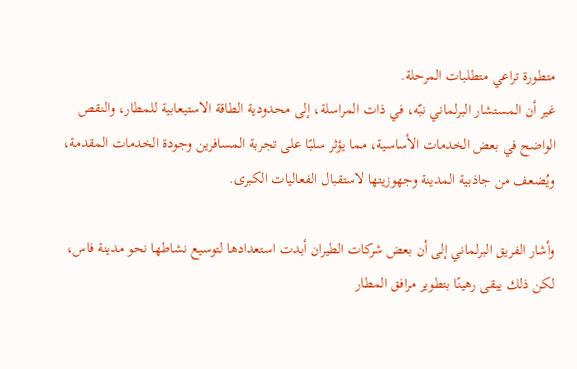متطورة تراعي متطلبات المرحلة.
غير أن المستشار البرلماني نبّه، في ذات المراسلة، إلى محدودية الطاقة الاستيعابية للمطار، والنقص الواضح في بعض الخدمات الأساسية، مما يؤثر سلبًا على تجربة المسافرين وجودة الخدمات المقدمة، ويُضعف من جاذبية المدينة وجهوزيتها لاستقبال الفعاليات الكبرى.

وأشار الفريق البرلماني إلى أن بعض شركات الطيران أبدت استعدادها لتوسيع نشاطها نحو مدينة فاس، لكن ذلك يبقى رهينًا بتطوير مرافق المطار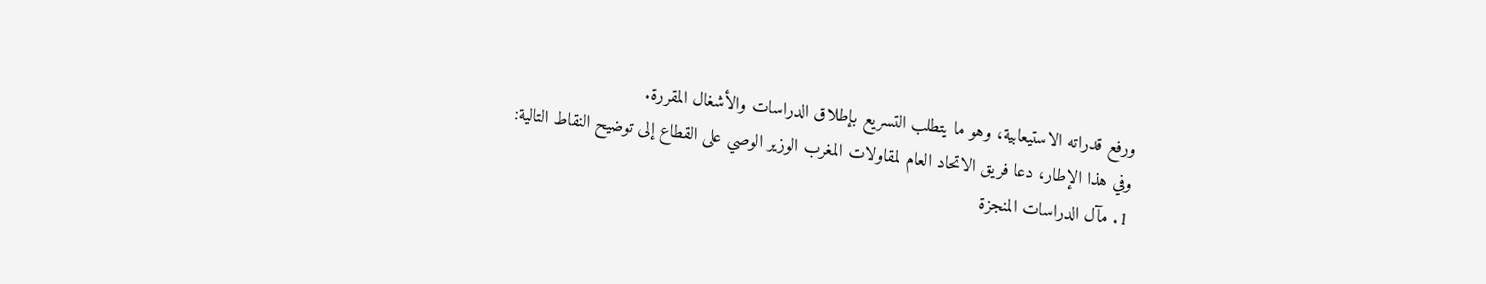ورفع قدراته الاستيعابية، وهو ما يتطلب التسريع بإطلاق الدراسات والأشغال المقررة.
وفي هذا الإطار، دعا فريق الاتحاد العام لمقاولات المغرب الوزير الوصي على القطاع إلى توضيح النقاط التالية:
1. مآل الدراسات المنجزة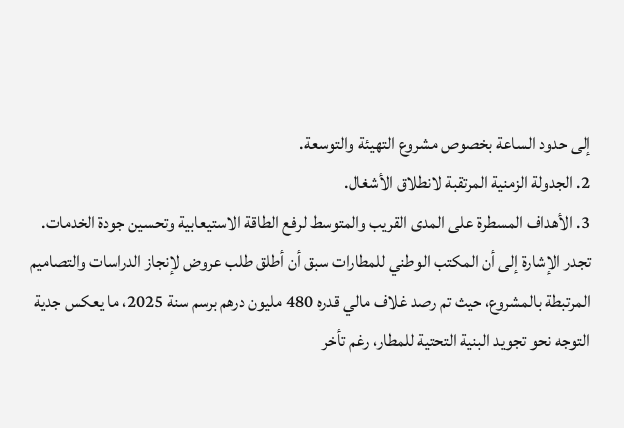إلى حدود الساعة بخصوص مشروع التهيئة والتوسعة.
2. الجدولة الزمنية المرتقبة لانطلاق الأشغال.
3. الأهداف المسطرة على المدى القريب والمتوسط لرفع الطاقة الاستيعابية وتحسين جودة الخدمات.
تجدر الإشارة إلى أن المكتب الوطني للمطارات سبق أن أطلق طلب عروض لإنجاز الدراسات والتصاميم المرتبطة بالمشروع، حيث تم رصد غلاف مالي قدره 480 مليون درهم برسم سنة 2025، ما يعكس جدية التوجه نحو تجويد البنية التحتية للمطار، رغم تأخر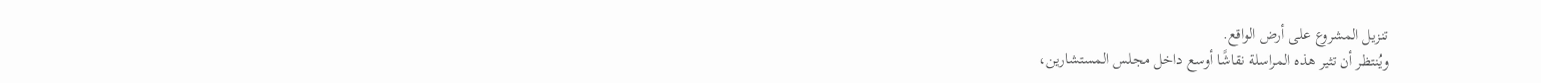تنزيل المشروع على أرض الواقع.
ويُنتظر أن تثير هذه المراسلة نقاشًا أوسع داخل مجلس المستشارين،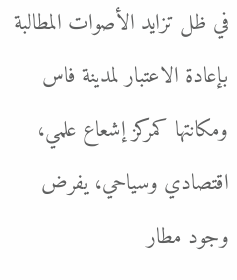في ظل تزايد الأصوات المطالبة بإعادة الاعتبار لمدينة فاس ومكانتها كمركز إشعاع علمي، اقتصادي وسياحي، يفرض وجود مطار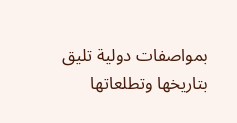بمواصفات دولية تليق بتاريخها وتطلعاتها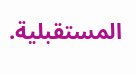المستقبلية.